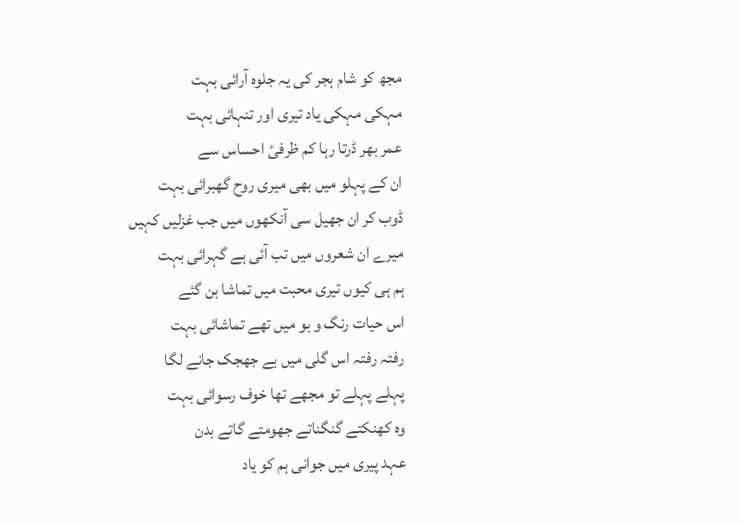مجھ کو شام ہجر کی یہ جلوہ آرائی بہت
مہکی مہکی یاد تیری اور تنہائی بہت
عمر بھر ڈرتا رہا کم ظرفیٔ احساس سے
ان کے پہلو میں بھی میری روح گھبرائی بہت
ڈوب کر ان جھیل سی آنکھوں میں جب غزلیں کہیں
میرے ان شعروں میں تب آئی ہے گہرائی بہت
ہم ہی کیوں تیری محبت میں تماشا بن گئے
اس حیات رنگ و بو میں تھے تماشائی بہت
رفتہ رفتہ اس گلی میں بے جھجک جانے لگا
پہلے پہلے تو مجھے تھا خوف رسوائی بہت
وہ کھنکتے گنگناتے جھومتے گاتے بدن
عہد پیری میں جوانی ہم کو یاد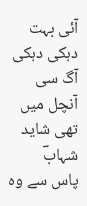آئی بہت
دہکی دہکی آگ سی آنچل میں تھی شاید شہابؔ
پاس سے وہ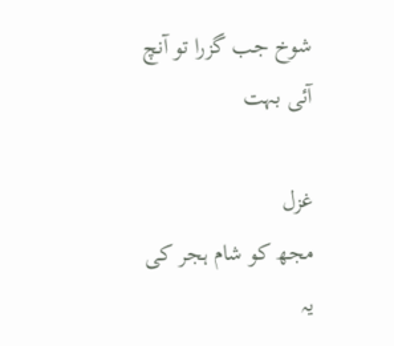شوخ جب گزرا تو آنچ آئی بہت

غزل
مجھ کو شام ہجر کی یہ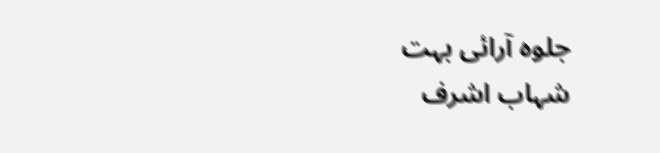جلوہ آرائی بہت
شہاب اشرف